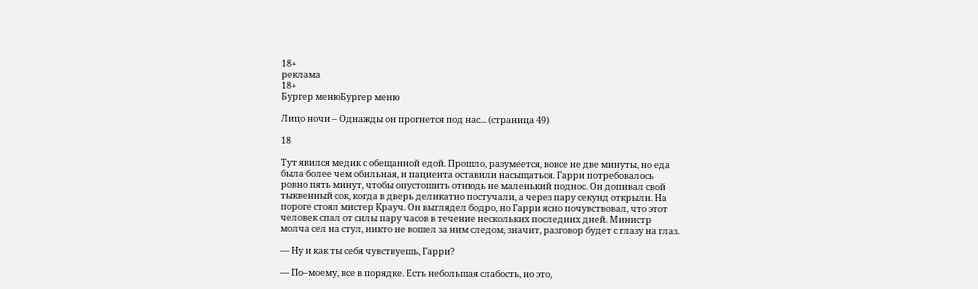18+
реклама
18+
Бургер менюБургер меню

Лицо ночи – Однажды он прогнется под нас... (страница 49)

18

Тут явился медик с обещанной едой. Прошло, разумеется, вовсе не две минуты, но еда была более чем обильная, и пациента оставили насыщаться. Гарри потребовалось ровно пять минут, чтобы опустошить отнюдь не маленький поднос. Он допивал свой тыквенный сок, когда в дверь деликатно постучали, а через пару секунд открыли. На пороге стоял мистер Крауч. Он выглядел бодро, но Гарри ясно почувствовал, что этот человек спал от силы пару часов в течение нескольких последних дней. Министр молча сел на стул, никто не вошел за ним следом, значит, разговор будет с глазу на глаз.

— Ну и как ты себя чувствуешь, Гарри?

— По–моему, все в порядке. Есть небольшая слабость, но это,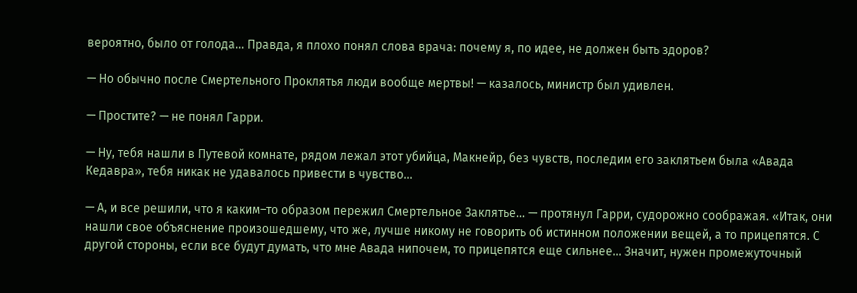вероятно, было от голода… Правда, я плохо понял слова врача: почему я, по идее, не должен быть здоров?

— Но обычно после Смертельного Проклятья люди вообще мертвы! — казалось, министр был удивлен.

— Простите? — не понял Гарри.

— Ну, тебя нашли в Путевой комнате, рядом лежал этот убийца, Макнейр, без чувств, последим его заклятьем была «Авада Кедавра», тебя никак не удавалось привести в чувство…

— А, и все решили, что я каким–то образом пережил Смертельное Заклятье… — протянул Гарри, судорожно соображая. «Итак, они нашли свое объяснение произошедшему, что же, лучше никому не говорить об истинном положении вещей, а то прицепятся. С другой стороны, если все будут думать, что мне Авада нипочем, то прицепятся еще сильнее… Значит, нужен промежуточный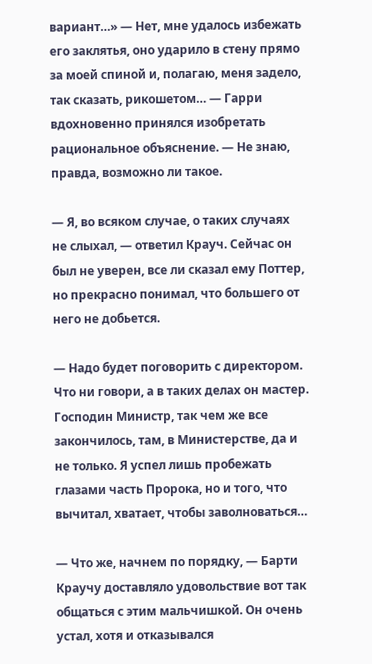вариант…» — Нет, мне удалось избежать его заклятья, оно ударило в стену прямо за моей спиной и, полагаю, меня задело, так сказать, рикошетом… — Гарри вдохновенно принялся изобретать рациональное объяснение. — Не знаю, правда, возможно ли такое.

— Я, во всяком случае, о таких случаях не слыхал, — ответил Крауч. Сейчас он был не уверен, все ли сказал ему Поттер, но прекрасно понимал, что большего от него не добьется.

— Надо будет поговорить с директором. Что ни говори, а в таких делах он мастер. Господин Министр, так чем же все закончилось, там, в Министерстве, да и не только. Я успел лишь пробежать глазами часть Пророка, но и того, что вычитал, хватает, чтобы заволноваться…

— Что же, начнем по порядку, — Барти Краучу доставляло удовольствие вот так общаться с этим мальчишкой. Он очень устал, хотя и отказывался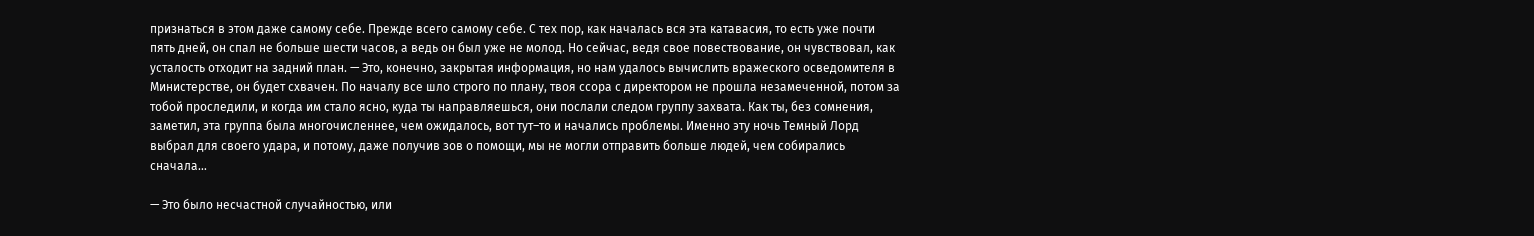признаться в этом даже самому себе. Прежде всего самому себе. С тех пор, как началась вся эта катавасия, то есть уже почти пять дней, он спал не больше шести часов, а ведь он был уже не молод. Но сейчас, ведя свое повествование, он чувствовал, как усталость отходит на задний план. — Это, конечно, закрытая информация, но нам удалось вычислить вражеского осведомителя в Министерстве, он будет схвачен. По началу все шло строго по плану, твоя ссора с директором не прошла незамеченной, потом за тобой проследили, и когда им стало ясно, куда ты направляешься, они послали следом группу захвата. Как ты, без сомнения, заметил, эта группа была многочисленнее, чем ожидалось, вот тут–то и начались проблемы. Именно эту ночь Темный Лорд выбрал для своего удара, и потому, даже получив зов о помощи, мы не могли отправить больше людей, чем собирались сначала…

— Это было несчастной случайностью, или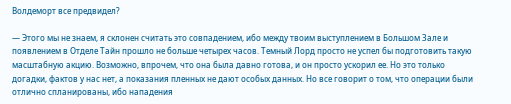Волдеморт все предвидел?

— Этого мы не знаем, я склонен считать это совпадением, ибо между твоим выступлением в Большом Зале и появлением в Отделе Тайн прошло не больше четырех часов. Темный Лорд просто не успел бы подготовить такую масштабную акцию. Возможно, впрочем, что она была давно готова, и он просто ускорил ее. Но это только догадки, фактов у нас нет, а показания пленных не дают особых данных. Но все говорит о том, что операции были отлично спланированы, ибо нападения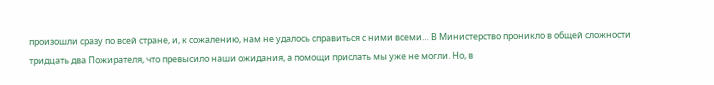произошли сразу по всей стране, и, к сожалению, нам не удалось справиться с ними всеми… В Министерство проникло в общей сложности тридцать два Пожирателя, что превысило наши ожидания, а помощи прислать мы уже не могли. Но, в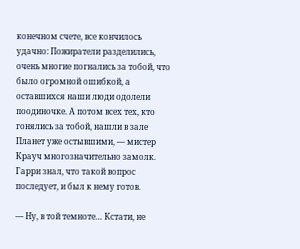конечном счете, все кончилось удачно: Пожиратели разделились, очень многие погнались за тобой, что было огромной ошибкой, а оставшихся наши люди одолели поодиночке. А потом всех тех, кто гонялись за тобой, нашли в зале Планет уже остывшими, — мистер Крауч многозначительно замолк. Гарри знал, что такой вопрос последует, и был к нему готов.

— Ну, в той темноте… Кстати, не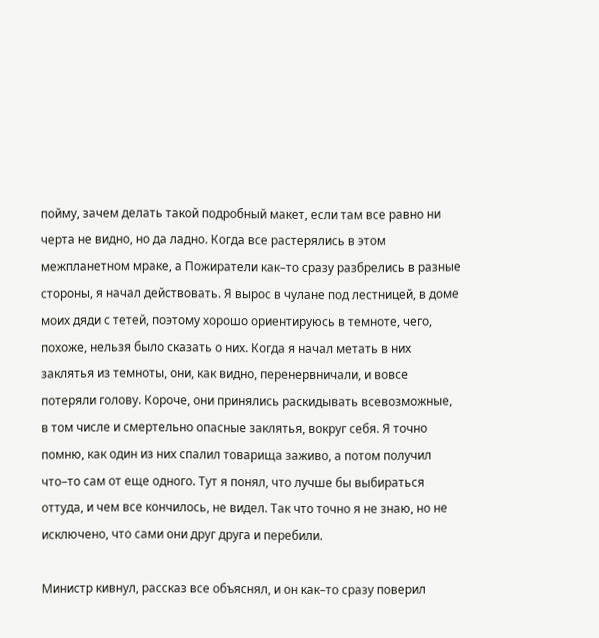пойму, зачем делать такой подробный макет, если там все равно ни черта не видно, но да ладно. Когда все растерялись в этом межпланетном мраке, а Пожиратели как–то сразу разбрелись в разные стороны, я начал действовать. Я вырос в чулане под лестницей, в доме моих дяди с тетей, поэтому хорошо ориентируюсь в темноте, чего, похоже, нельзя было сказать о них. Когда я начал метать в них заклятья из темноты, они, как видно, перенервничали, и вовсе потеряли голову. Короче, они принялись раскидывать всевозможные, в том числе и смертельно опасные заклятья, вокруг себя. Я точно помню, как один из них спалил товарища заживо, а потом получил что–то сам от еще одного. Тут я понял, что лучше бы выбираться оттуда, и чем все кончилось, не видел. Так что точно я не знаю, но не исключено, что сами они друг друга и перебили.

Министр кивнул, рассказ все объяснял, и он как–то сразу поверил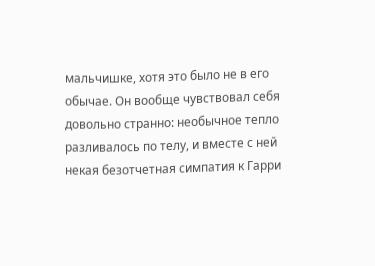мальчишке, хотя это было не в его обычае. Он вообще чувствовал себя довольно странно: необычное тепло разливалось по телу, и вместе с ней некая безотчетная симпатия к Гарри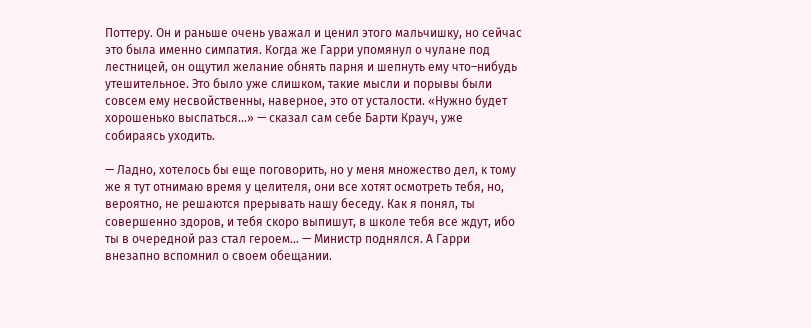Поттеру. Он и раньше очень уважал и ценил этого мальчишку, но сейчас это была именно симпатия. Когда же Гарри упомянул о чулане под лестницей, он ощутил желание обнять парня и шепнуть ему что–нибудь утешительное. Это было уже слишком, такие мысли и порывы были совсем ему несвойственны, наверное, это от усталости. «Нужно будет хорошенько выспаться…» — сказал сам себе Барти Крауч, уже собираясь уходить.

— Ладно, хотелось бы еще поговорить, но у меня множество дел, к тому же я тут отнимаю время у целителя, они все хотят осмотреть тебя, но, вероятно, не решаются прерывать нашу беседу. Как я понял, ты совершенно здоров, и тебя скоро выпишут, в школе тебя все ждут, ибо ты в очередной раз стал героем… — Министр поднялся. А Гарри внезапно вспомнил о своем обещании.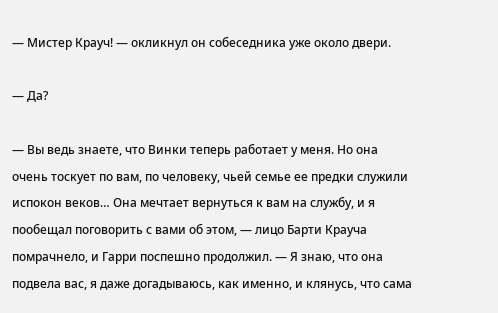— Мистер Крауч! — окликнул он собеседника уже около двери.

— Да?

— Вы ведь знаете, что Винки теперь работает у меня. Но она очень тоскует по вам, по человеку, чьей семье ее предки служили испокон веков… Она мечтает вернуться к вам на службу, и я пообещал поговорить с вами об этом, — лицо Барти Крауча помрачнело, и Гарри поспешно продолжил. — Я знаю, что она подвела вас, я даже догадываюсь, как именно, и клянусь, что сама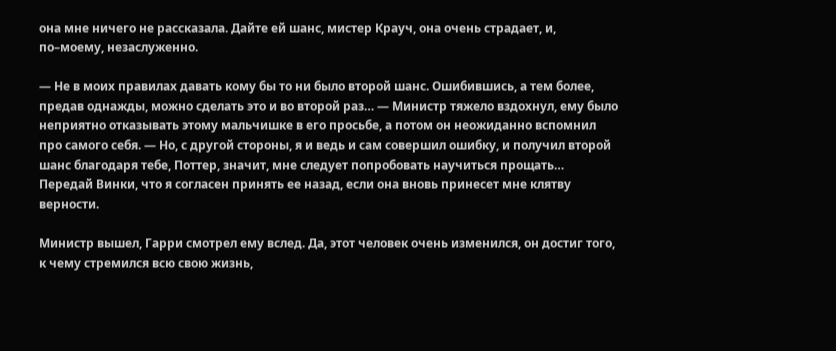она мне ничего не рассказала. Дайте ей шанс, мистер Крауч, она очень страдает, и, по–моему, незаслуженно.

— Не в моих правилах давать кому бы то ни было второй шанс. Ошибившись, а тем более, предав однажды, можно сделать это и во второй раз… — Министр тяжело вздохнул, ему было неприятно отказывать этому мальчишке в его просьбе, а потом он неожиданно вспомнил про самого себя. — Но, с другой стороны, я и ведь и сам совершил ошибку, и получил второй шанс благодаря тебе, Поттер, значит, мне следует попробовать научиться прощать… Передай Винки, что я согласен принять ее назад, если она вновь принесет мне клятву верности.

Министр вышел, Гарри смотрел ему вслед. Да, этот человек очень изменился, он достиг того, к чему стремился всю свою жизнь,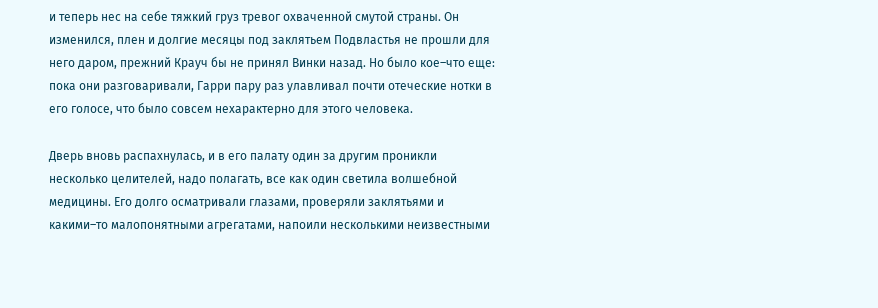и теперь нес на себе тяжкий груз тревог охваченной смутой страны. Он изменился, плен и долгие месяцы под заклятьем Подвластья не прошли для него даром, прежний Крауч бы не принял Винки назад. Но было кое–что еще: пока они разговаривали, Гарри пару раз улавливал почти отеческие нотки в его голосе, что было совсем нехарактерно для этого человека.

Дверь вновь распахнулась, и в его палату один за другим проникли несколько целителей, надо полагать, все как один светила волшебной медицины. Его долго осматривали глазами, проверяли заклятьями и какими–то малопонятными агрегатами, напоили несколькими неизвестными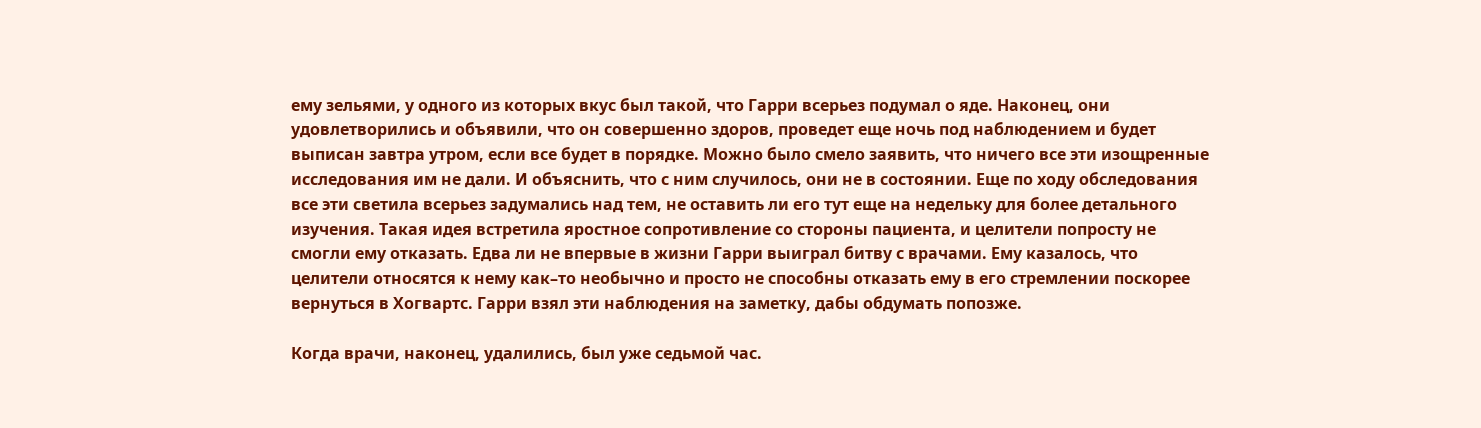ему зельями, у одного из которых вкус был такой, что Гарри всерьез подумал о яде. Наконец, они удовлетворились и объявили, что он совершенно здоров, проведет еще ночь под наблюдением и будет выписан завтра утром, если все будет в порядке. Можно было смело заявить, что ничего все эти изощренные исследования им не дали. И объяснить, что с ним случилось, они не в состоянии. Еще по ходу обследования все эти светила всерьез задумались над тем, не оставить ли его тут еще на недельку для более детального изучения. Такая идея встретила яростное сопротивление со стороны пациента, и целители попросту не смогли ему отказать. Едва ли не впервые в жизни Гарри выиграл битву с врачами. Ему казалось, что целители относятся к нему как–то необычно и просто не способны отказать ему в его стремлении поскорее вернуться в Хогвартс. Гарри взял эти наблюдения на заметку, дабы обдумать попозже.

Когда врачи, наконец, удалились, был уже седьмой час.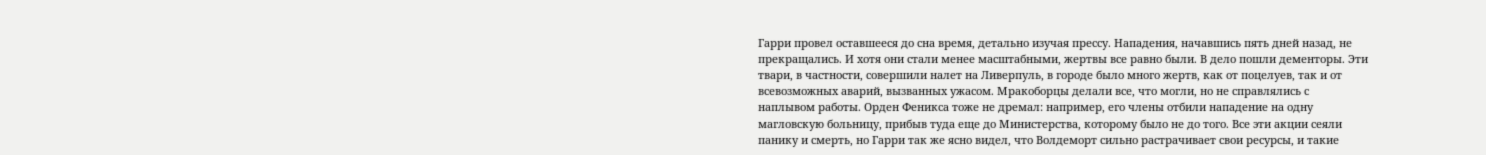Гарри провел оставшееся до сна время, детально изучая прессу. Нападения, начавшись пять дней назад, не прекращались. И хотя они стали менее масштабными, жертвы все равно были. В дело пошли дементоры. Эти твари, в частности, совершили налет на Ливерпуль, в городе было много жертв, как от поцелуев, так и от всевозможных аварий, вызванных ужасом. Мракоборцы делали все, что могли, но не справлялись с наплывом работы. Орден Феникса тоже не дремал: например, его члены отбили нападение на одну магловскую больницу, прибыв туда еще до Министерства, которому было не до того. Все эти акции сеяли панику и смерть, но Гарри так же ясно видел, что Волдеморт сильно растрачивает свои ресурсы, и такие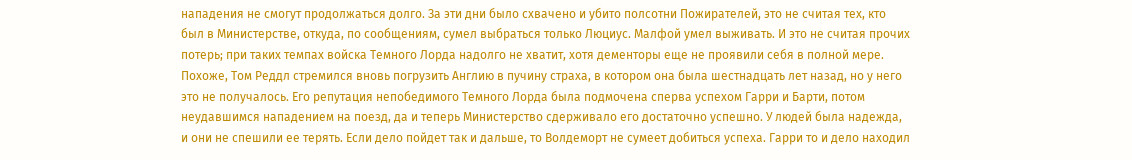нападения не смогут продолжаться долго. За эти дни было схвачено и убито полсотни Пожирателей, это не считая тех, кто был в Министерстве, откуда, по сообщениям, сумел выбраться только Люциус. Малфой умел выживать. И это не считая прочих потерь; при таких темпах войска Темного Лорда надолго не хватит, хотя дементоры еще не проявили себя в полной мере. Похоже, Том Реддл стремился вновь погрузить Англию в пучину страха, в котором она была шестнадцать лет назад, но у него это не получалось. Его репутация непобедимого Темного Лорда была подмочена сперва успехом Гарри и Барти, потом неудавшимся нападением на поезд, да и теперь Министерство сдерживало его достаточно успешно. У людей была надежда, и они не спешили ее терять. Если дело пойдет так и дальше, то Волдеморт не сумеет добиться успеха. Гарри то и дело находил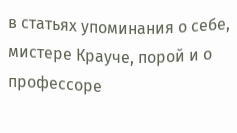в статьях упоминания о себе, мистере Крауче, порой и о профессоре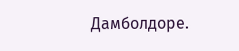Дамболдоре.